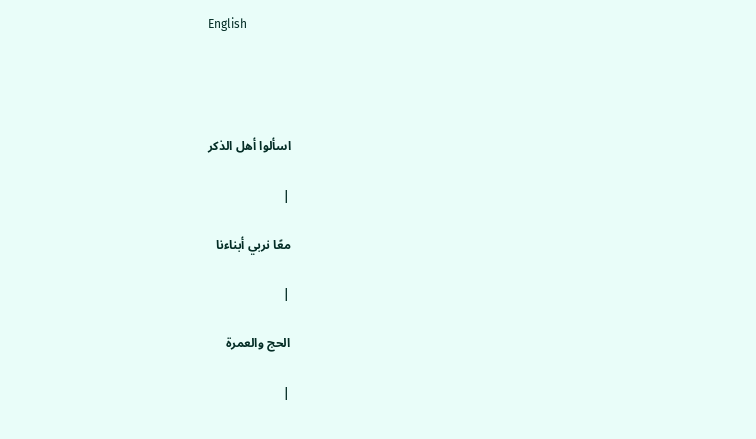English




اسألوا أهل الذكر

|

معًا نربي أبناءنا

|

الحج والعمرة

|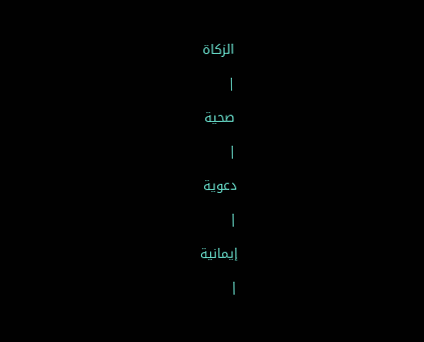الزكاة

|

صحية

|

دعوية

|

إيمانية

|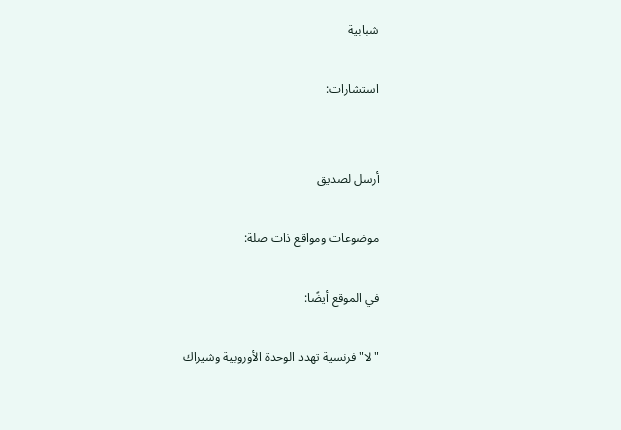شبابية

استشارات:


أرسل لصديق

موضوعات ومواقع ذات صلة:

في الموقع أيضًا:

"لا" فرنسية تهدد الوحدة الأوروبية وشيراك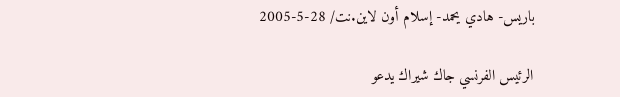باريس- هادي يحمد- إسلام أون لاين.نت/ 28-5-2005

الرئيس الفرنسي جاك شيراك يدعو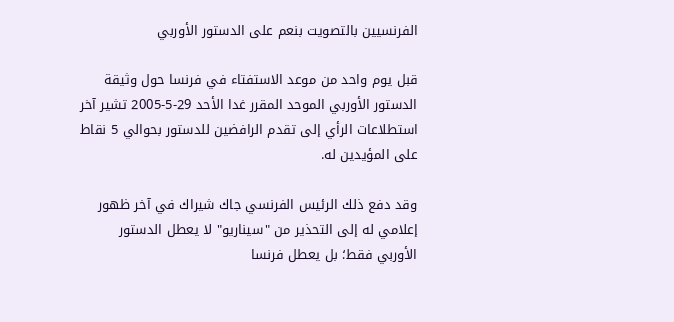الفرنسيين بالتصويت بنعم على الدستور الأوربي

قبل يوم واحد من موعد الاستفتاء في فرنسا حول وثيقة الدستور الأوربي الموحد المقرر غدا الأحد 29-5-2005 تشير آخر استطلاعات الرأي إلى تقدم الرافضين للدستور بحوالي 5 نقاط على المؤيدين له.

وقد دفع ذلك الرئيس الفرنسي جاك شيراك في آخر ظهور إعلامي له إلى التحذير من "سيناريو" لا يعطل الدستور الأوربي فقط؛ بل يعطل فرنسا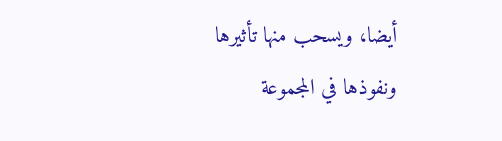أيضا، ويسحب منها تأثيرها ونفوذها في المجموعة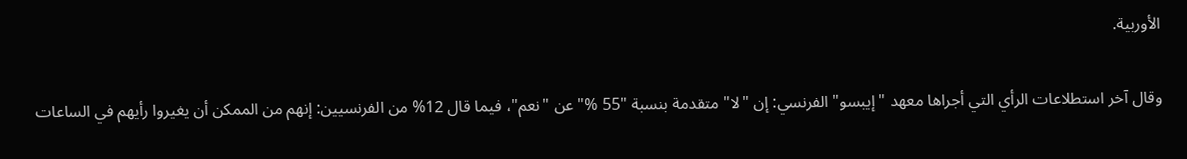الأوربية.

وقال آخر استطلاعات الرأي التي أجراها معهد "إيبسو" الفرنسي: إن "لا" متقدمة بنسبة "55 %" عن "نعم"، فيما قال 12% من الفرنسيين: إنهم من الممكن أن يغيروا رأيهم في الساعات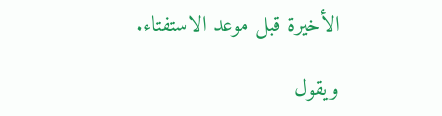الأخيرة قبل موعد الاستفتاء.

ويقول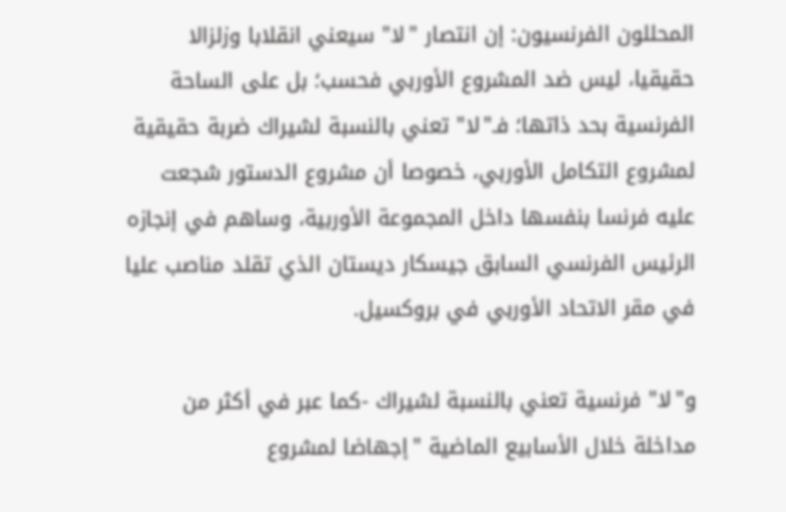المحللون الفرنسيون: إن انتصار "لا" سيعني انقلابا وزلزالا حقيقيا، ليس ضد المشروع الأوربي فحسب؛ بل على الساحة الفرنسية بحد ذاتها؛ فـ"لا" تعني بالنسبة لشيراك ضربة حقيقية لمشروع التكامل الأوربي، خصوصا أن مشروع الدستور شجعت عليه فرنسا بنفسها داخل المجموعة الأوربية، وساهم في إنجازه الرئيس الفرنسي السابق جيسكار ديستان الذي تقلد مناصب عليا في مقر الاتحاد الأوربي في بروكسيل.

و"لا" فرنسية تعني بالنسبة لشيراك -كما عبر في أكثر من مداخلة خلال الأسابيع الماضية "إجهاضا لمشروع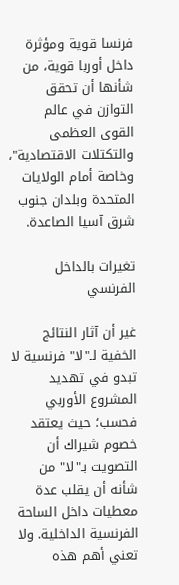فرنسا قوية ومؤثرة داخل أوربا قوية، من شأنها أن تحقق التوازن في عالم القوى العظمى والتكتلات الاقتصادية"، وخاصة أمام الولايات المتحدة وبلدان جنوب شرق آسيا الصاعدة.

تغيرات بالداخل الفرنسي

غير أن آثار النتائج الخفية لـ"لا" فرنسية لا تبدو في تهديد المشروع الأوربي فحسب؛ حيث يعتقد خصوم شيراك أن التصويت بـ"لا" من شأنه أن يقلب عدة معطيات داخل الساحة الفرنسية الداخلية. ولا تعني أهم هذه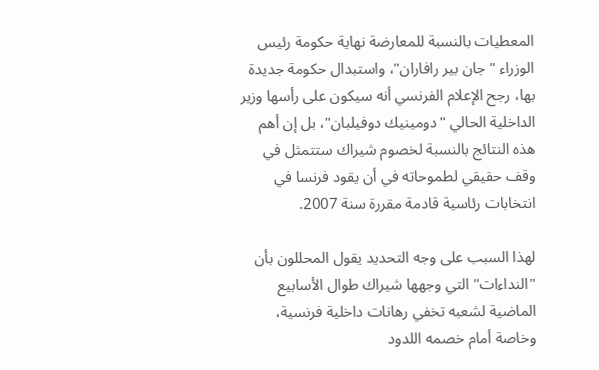المعطيات بالنسبة للمعارضة نهاية حكومة رئيس الوزراء "جان بير رافاران"، واستبدال حكومة جديدة بها، رجح الإعلام الفرنسي أنه سيكون على رأسها وزير الداخلية الحالي "دومينيك دوفيلبان"، بل إن أهم هذه النتائج بالنسبة لخصوم شيراك ستتمثل في وقف حقيقي لطموحاته في أن يقود فرنسا في انتخابات رئاسية قادمة مقررة سنة 2007.

لهذا السبب على وجه التحديد يقول المحللون بأن "النداءات" التي وجهها شيراك طوال الأسابيع الماضية لشعبه تخفي رهانات داخلية فرنسية، وخاصة أمام خصمه اللدود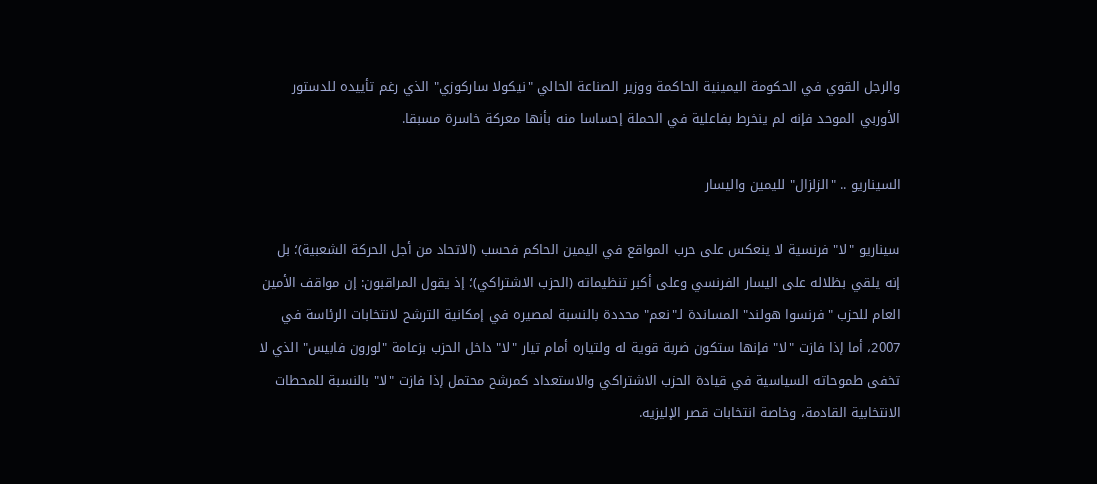والرجل القوي في الحكومة اليمينية الحاكمة ووزير الصناعة الحالي "نيكولا ساركوزي" الذي رغم تأييده للدستور الأوربي الموحد فإنه لم ينخرط بفاعلية في الحملة إحساسا منه بأنها معركة خاسرة مسبقا.

السيناريو .. "الزلزال" لليمين واليسار

سيناريو "لا" فرنسية لا ينعكس على حرب المواقع في اليمين الحاكم فحسب (الاتحاد من أجل الحركة الشعبية)؛ بل إنه يلقي بظلاله على اليسار الفرنسي وعلى أكبر تنظيماته (الحزب الاشتراكي)؛ إذ يقول المراقبون: إن مواقف الأمين العام للحزب "فرنسوا هولند" المساندة لـ"نعم" محددة بالنسبة لمصيره في إمكانية الترشح لانتخابات الرئاسة في 2007، أما إذا فازت "لا" فإنها ستكون ضربة قوية له ولتياره أمام تيار "لا" داخل الحزب بزعامة "لورون فابيس" الذي لا تخفى طموحاته السياسية في قيادة الحزب الاشتراكي والاستعداد كمرشح محتمل إذا فازت "لا" بالنسبة للمحطات الانتخابية القادمة، وخاصة انتخابات قصر الإليزيه.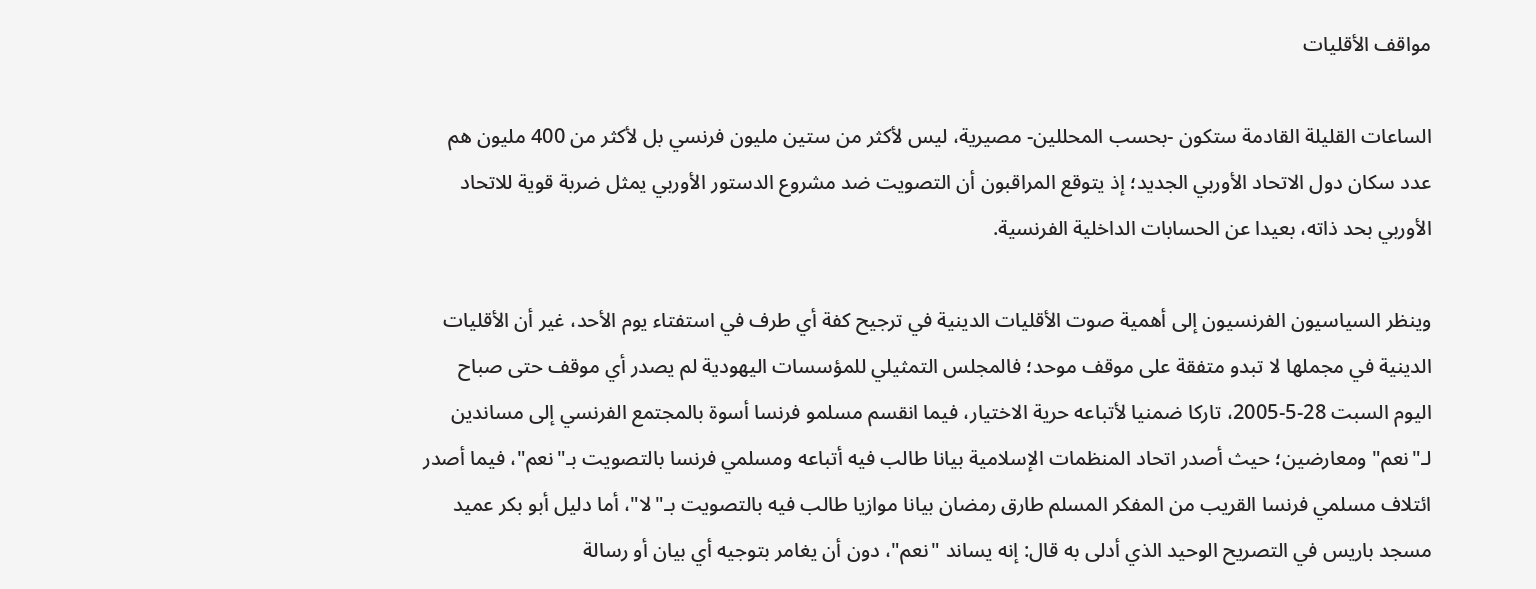مواقف الأقليات

الساعات القليلة القادمة ستكون -بحسب المحللين- مصيرية، ليس لأكثر من ستين مليون فرنسي بل لأكثر من 400 مليون هم عدد سكان دول الاتحاد الأوربي الجديد؛ إذ يتوقع المراقبون أن التصويت ضد مشروع الدستور الأوربي يمثل ضربة قوية للاتحاد الأوربي بحد ذاته، بعيدا عن الحسابات الداخلية الفرنسية.

وينظر السياسيون الفرنسيون إلى أهمية صوت الأقليات الدينية في ترجيح كفة أي طرف في استفتاء يوم الأحد، غير أن الأقليات الدينية في مجملها لا تبدو متفقة على موقف موحد؛ فالمجلس التمثيلي للمؤسسات اليهودية لم يصدر أي موقف حتى صباح اليوم السبت 28-5-2005، تاركا ضمنيا لأتباعه حرية الاختيار، فيما انقسم مسلمو فرنسا أسوة بالمجتمع الفرنسي إلى مساندين لـ"نعم" ومعارضين؛ حيث أصدر اتحاد المنظمات الإسلامية بيانا طالب فيه أتباعه ومسلمي فرنسا بالتصويت بـ"نعم"، فيما أصدر ائتلاف مسلمي فرنسا القريب من المفكر المسلم طارق رمضان بيانا موازيا طالب فيه بالتصويت بـ"لا"، أما دليل أبو بكر عميد مسجد باريس في التصريح الوحيد الذي أدلى به قال: إنه يساند "نعم"، دون أن يغامر بتوجيه أي بيان أو رسالة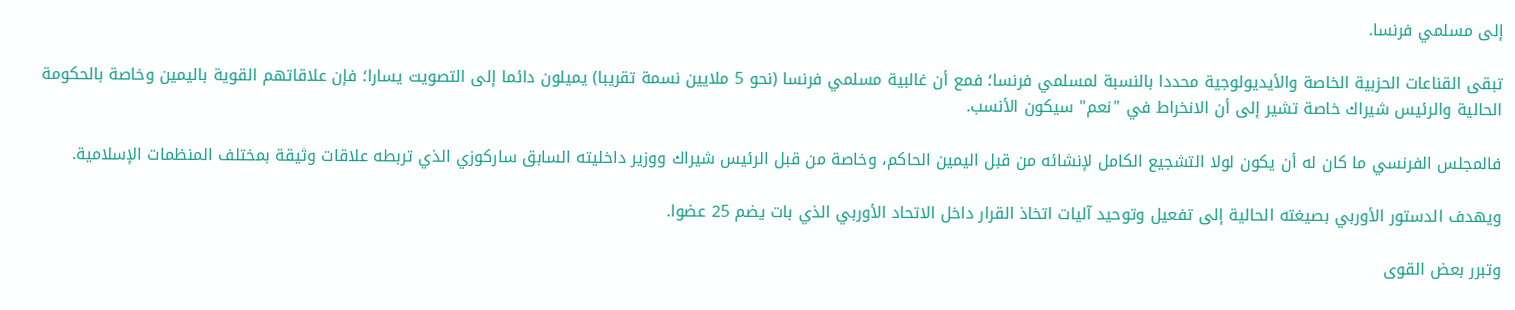إلى مسلمي فرنسا.

تبقى القناعات الحزبية الخاصة والأيديولوجية محددا بالنسبة لمسلمي فرنسا؛ فمع أن غالبية مسلمي فرنسا (نحو 5 ملايين نسمة تقريبا) يميلون دائما إلى التصويت يسارا؛ فإن علاقاتهم القوية باليمين وخاصة بالحكومة الحالية والرئيس شيراك خاصة تشير إلى أن الانخراط في "نعم" سيكون الأنسب.

فالمجلس الفرنسي ما كان له أن يكون لولا التشجيع الكامل لإنشائه من قبل اليمين الحاكم، وخاصة من قبل الرئيس شيراك ووزير داخليته السابق ساركوزي الذي تربطه علاقات وثيقة بمختلف المنظمات الإسلامية.

ويهدف الدستور الأوربي بصيغته الحالية إلى تفعيل وتوحيد آليات اتخاذ القرار داخل الاتحاد الأوربي الذي بات يضم 25 عضوا.

وتبرر بعض القوى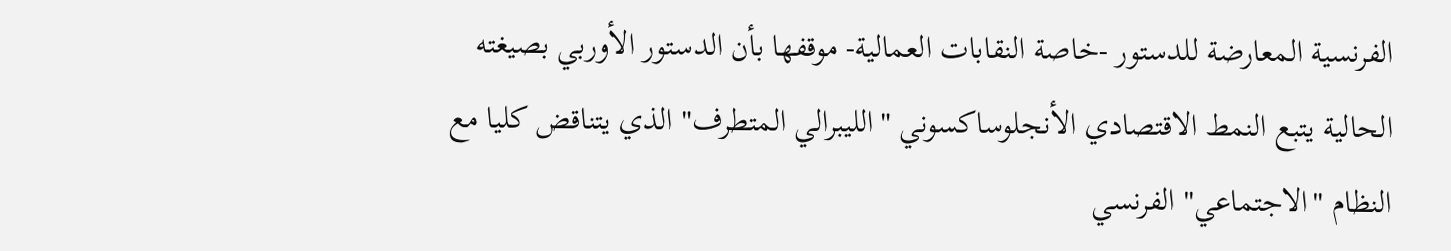الفرنسية المعارضة للدستور -خاصة النقابات العمالية- موقفها بأن الدستور الأوربي بصيغته الحالية يتبع النمط الاقتصادي الأنجلوساكسوني "الليبرالي المتطرف" الذي يتناقض كليا مع النظام "الاجتماعي" الفرنسي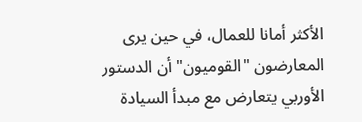الأكثر أمانا للعمال، في حين يرى المعارضون "القوميون" أن الدستور الأوربي يتعارض مع مبدأ السيادة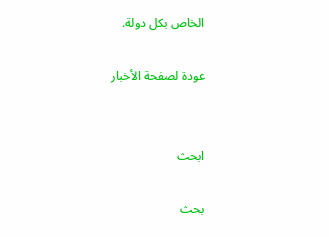الخاص بكل دولة.

عودة لصفحة الأخبار


ابحث

بحث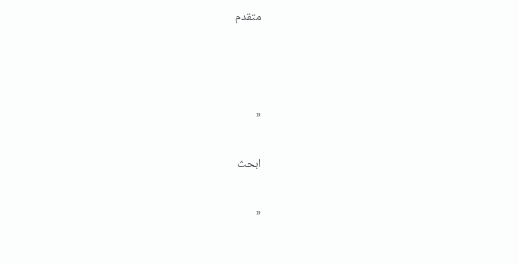متقدم



«

ابحث

«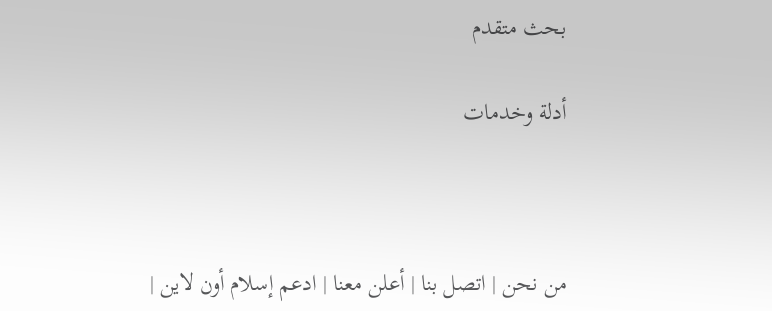بحث متقدم

أدلة وخدمات



من نحن | اتصل بنا | أعلن معنا | ادعم إسلام أون لاين |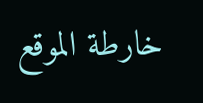خارطة الموقع